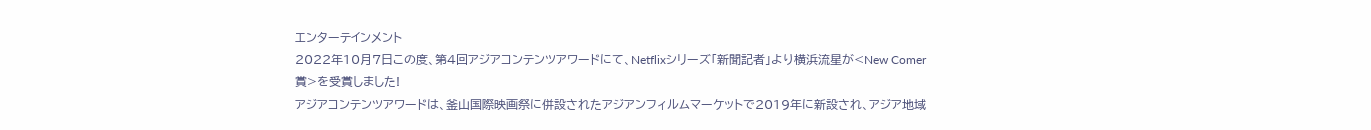エンターテインメント
2022年10月7日この度、第4回アジアコンテンツアワードにて、Netflixシリーズ「新聞記者」より横浜流星が<New Comer賞>を受賞しました!
アジアコンテンツアワードは、釜山国際映画祭に併設されたアジアンフィルムマーケットで2019年に新設され、アジア地域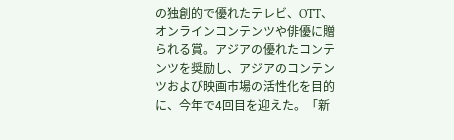の独創的で優れたテレビ、OTT、オンラインコンテンツや俳優に贈られる賞。アジアの優れたコンテンツを奨励し、アジアのコンテンツおよび映画市場の活性化を目的に、今年で4回目を迎えた。「新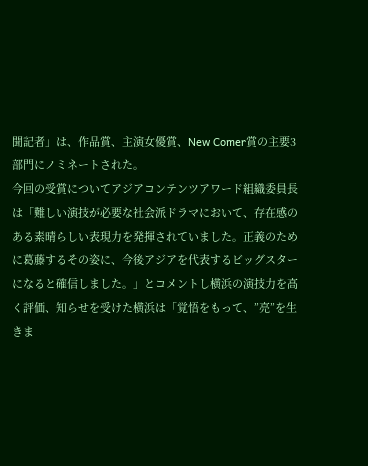聞記者」は、作品賞、主演女優賞、New Comer賞の主要3部門にノミネートされた。
今回の受賞についてアジアコンテンツアワード組織委員長は「難しい演技が必要な社会派ドラマにおいて、存在感のある素晴らしい表現力を発揮されていました。正義のために葛藤するその姿に、今後アジアを代表するビッグスターになると確信しました。」とコメントし横浜の演技力を高く評価、知らせを受けた横浜は「覚悟をもって、”亮”を生きま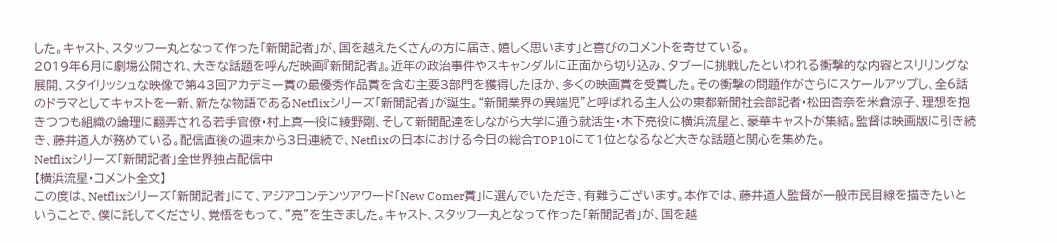した。キャスト、スタッフ一丸となって作った「新聞記者」が、国を越えたくさんの方に届き、嬉しく思います」と喜びのコメントを寄せている。
2019年6月に劇場公開され、大きな話題を呼んだ映画『新聞記者』。近年の政治事件やスキャンダルに正面から切り込み、タブーに挑戦したといわれる衝撃的な内容とスリリングな展開、スタイリッシュな映像で第43回アカデミー賞の最優秀作品賞を含む主要3部門を獲得したほか、多くの映画賞を受賞した。その衝撃の問題作がさらにスケールアップし、全6話のドラマとしてキャストを一新、新たな物語であるNetflixシリーズ「新聞記者」が誕生。“新聞業界の異端児”と呼ばれる主人公の東都新聞社会部記者・松田杏奈を米倉涼子、理想を抱きつつも組織の論理に翻弄される若手官僚・村上真一役に綾野剛、そして新聞配達をしながら大学に通う就活生・木下亮役に横浜流星と、豪華キャストが集結。監督は映画版に引き続き、藤井道人が務めている。配信直後の週末から3日連続で、Netflixの日本における今日の総合TOP10にて1位となるなど大きな話題と関心を集めた。
Netflixシリーズ「新聞記者」全世界独占配信中
【横浜流星・コメント全文】
この度は、Netflixシリーズ「新聞記者」にて、アジアコンテンツアワード「New Comer賞」に選んでいただき、有難うございます。本作では、藤井道人監督が一般市民目線を描きたいということで、僕に託してくださり、覚悟をもって、”亮”を生きました。キャスト、スタッフ一丸となって作った「新聞記者」が、国を越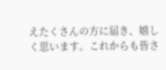えたくさんの方に届き、嬉しく思います。これからも皆さ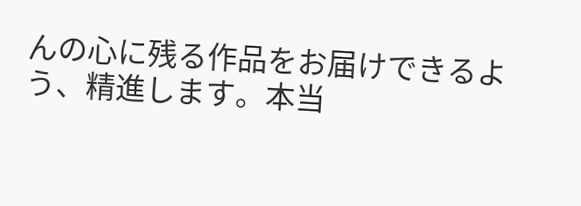んの心に残る作品をお届けできるよう、精進します。本当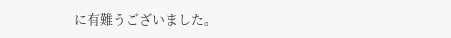に有難うございました。